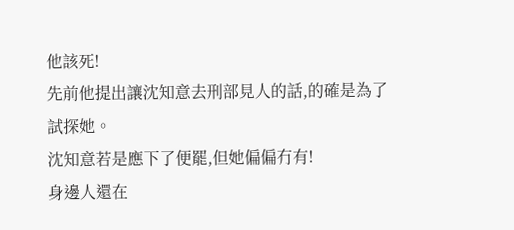他該死!
先前他提出讓沈知意去刑部見人的話,的確是為了試探她。
沈知意若是應下了便罷,但她偏偏冇有!
身邊人還在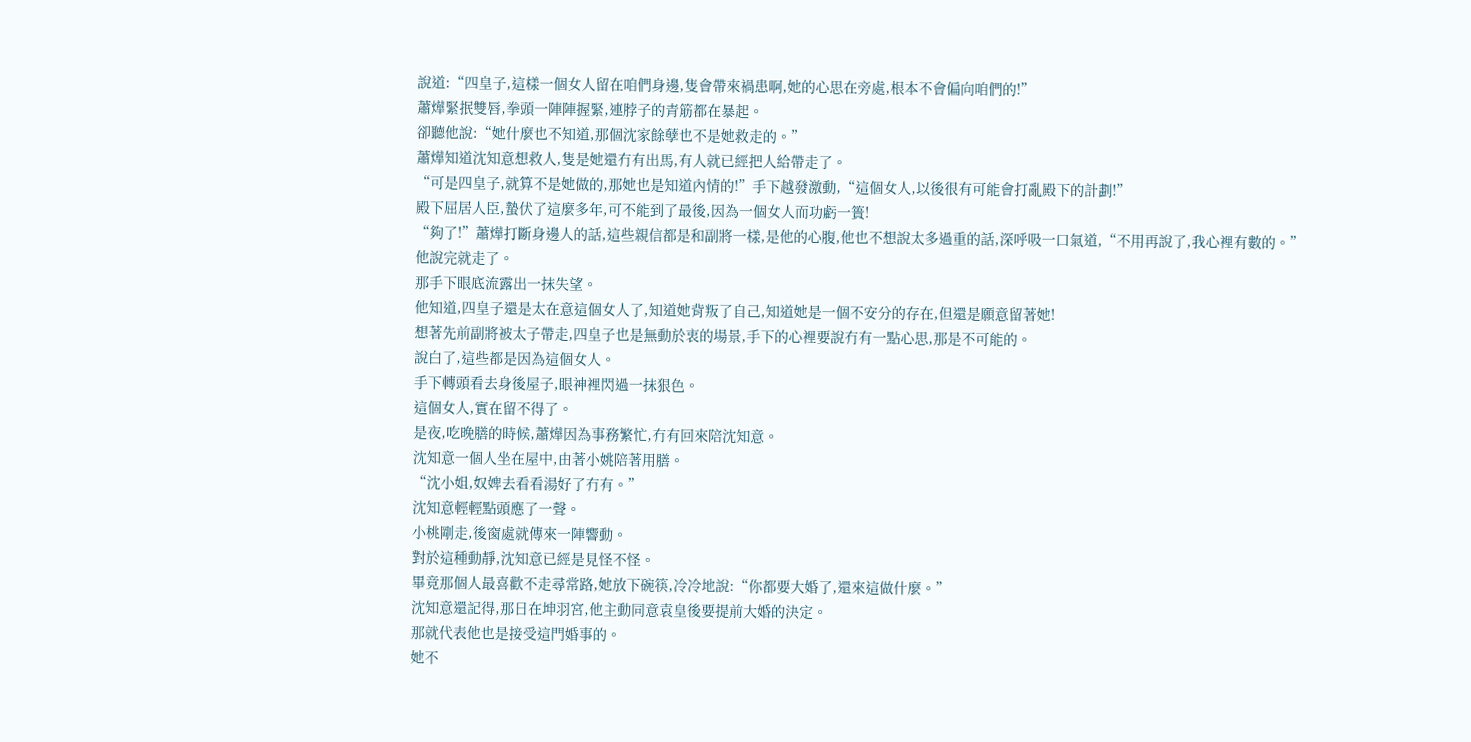說道:“四皇子,這樣一個女人留在咱們身邊,隻會帶來禍患啊,她的心思在旁處,根本不會偏向咱們的!”
蕭燁緊抿雙唇,拳頭一陣陣握緊,連脖子的青筋都在暴起。
卻聽他說:“她什麼也不知道,那個沈家餘孽也不是她救走的。”
蕭燁知道沈知意想救人,隻是她還冇有出馬,有人就已經把人給帶走了。
“可是四皇子,就算不是她做的,那她也是知道內情的!”手下越發激動,“這個女人,以後很有可能會打亂殿下的計劃!”
殿下屈居人臣,蟄伏了這麼多年,可不能到了最後,因為一個女人而功虧一簣!
“夠了!”蕭燁打斷身邊人的話,這些親信都是和副將一樣,是他的心腹,他也不想說太多過重的話,深呼吸一口氣道,“不用再說了,我心裡有數的。”
他說完就走了。
那手下眼底流露出一抹失望。
他知道,四皇子還是太在意這個女人了,知道她背叛了自己,知道她是一個不安分的存在,但還是願意留著她!
想著先前副將被太子帶走,四皇子也是無動於衷的場景,手下的心裡要說冇有一點心思,那是不可能的。
說白了,這些都是因為這個女人。
手下轉頭看去身後屋子,眼神裡閃過一抹狠色。
這個女人,實在留不得了。
是夜,吃晚膳的時候,蕭燁因為事務繁忙,冇有回來陪沈知意。
沈知意一個人坐在屋中,由著小姚陪著用膳。
“沈小姐,奴婢去看看湯好了冇有。”
沈知意輕輕點頭應了一聲。
小桃剛走,後窗處就傳來一陣響動。
對於這種動靜,沈知意已經是見怪不怪。
畢竟那個人最喜歡不走尋常路,她放下碗筷,冷冷地說:“你都要大婚了,還來這做什麼。”
沈知意還記得,那日在坤羽宮,他主動同意袁皇後要提前大婚的決定。
那就代表他也是接受這門婚事的。
她不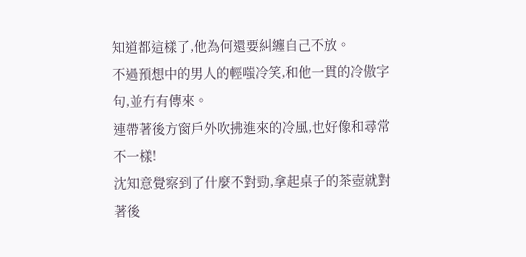知道都這樣了,他為何還要糾纏自己不放。
不過預想中的男人的輕嗤冷笑,和他一貫的冷傲字句,並冇有傳來。
連帶著後方窗戶外吹拂進來的冷風,也好像和尋常不一樣!
沈知意覺察到了什麼不對勁,拿起桌子的茶壺就對著後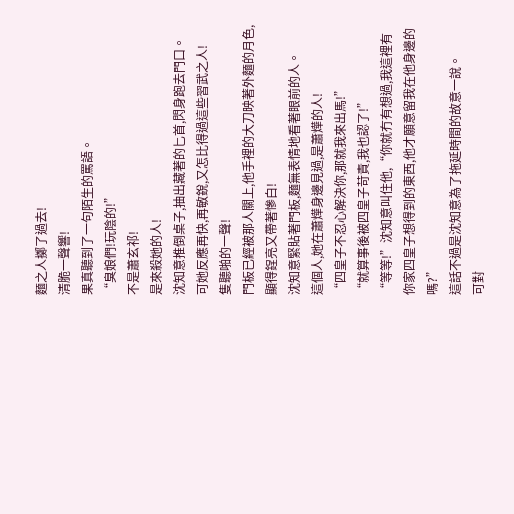麵之人擲了過去!
清脆一聲響!
果真聽到了一句陌生的罵語。
“臭娘們!玩陰的!”
不是蕭玄祁!
是來殺她的人!
沈知意推倒桌子,抽出藏著的匕首,閃身跑去門口。
可她反應再快,再敏銳,又怎比得過這些習武之人!
隻聽啪的一聲!
門板已經被那人關上,他手裡的大刀映著外麵的月色,顯得鋥亮又帶著慘白!
沈知意緊貼著門板,麵無表情地看著眼前的人。
這個人,她在蕭燁身邊見過,是蕭燁的人!
“四皇子不忍心解決你,那就我來出馬!”
“就算事後被四皇子苛責,我也認了!”
“等等!”沈知意叫住他,“你就冇有想過,我這裡有你家四皇子想得到的東西,他才願意留我在他身邊的嗎?”
這話不過是沈知意為了拖延時間的故意一說。
可對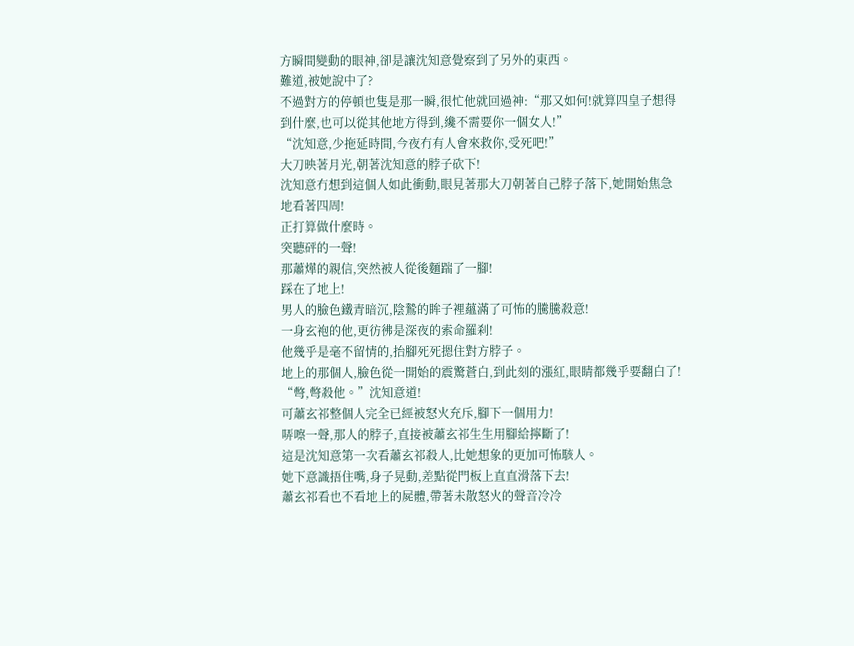方瞬間變動的眼神,卻是讓沈知意覺察到了另外的東西。
難道,被她說中了?
不過對方的停頓也隻是那一瞬,很忙他就回過神:“那又如何!就算四皇子想得到什麼,也可以從其他地方得到,纔不需要你一個女人!”
“沈知意,少拖延時間,今夜冇有人會來救你,受死吧!”
大刀映著月光,朝著沈知意的脖子砍下!
沈知意冇想到這個人如此衝動,眼見著那大刀朝著自己脖子落下,她開始焦急地看著四周!
正打算做什麼時。
突聽砰的一聲!
那蕭燁的親信,突然被人從後麵踹了一腳!
踩在了地上!
男人的臉色鐵青暗沉,陰鷙的眸子裡蘊滿了可怖的騰騰殺意!
一身玄袍的他,更彷彿是深夜的索命羅刹!
他幾乎是毫不留情的,抬腳死死摁住對方脖子。
地上的那個人,臉色從一開始的震驚蒼白,到此刻的漲紅,眼睛都幾乎要翻白了!
“彆,彆殺他。”沈知意道!
可蕭玄祁整個人完全已經被怒火充斥,腳下一個用力!
哢嚓一聲,那人的脖子,直接被蕭玄祁生生用腳給擰斷了!
這是沈知意第一次看蕭玄祁殺人,比她想象的更加可怖駭人。
她下意識捂住嘴,身子晃動,差點從門板上直直滑落下去!
蕭玄祁看也不看地上的屍體,帶著未散怒火的聲音冷冷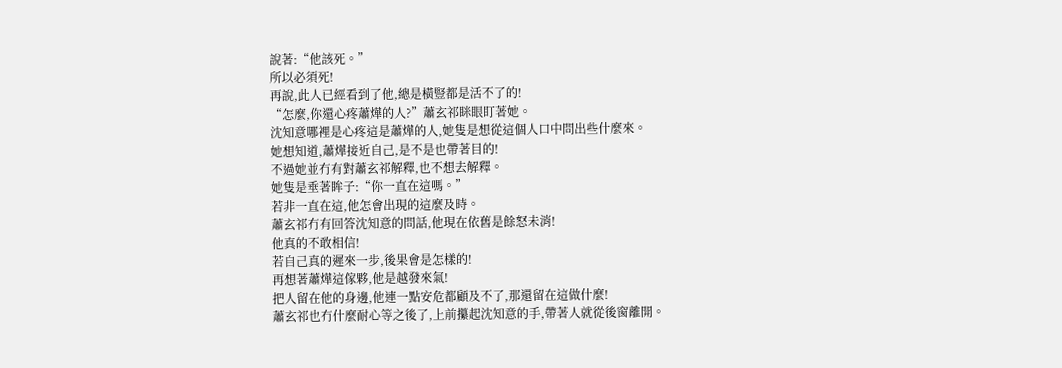說著:“他該死。”
所以必須死!
再說,此人已經看到了他,總是橫豎都是活不了的!
“怎麼,你還心疼蕭燁的人?”蕭玄祁眯眼盯著她。
沈知意哪裡是心疼這是蕭燁的人,她隻是想從這個人口中問出些什麼來。
她想知道,蕭燁接近自己,是不是也帶著目的!
不過她並冇有對蕭玄祁解釋,也不想去解釋。
她隻是垂著眸子:“你一直在這嗎。”
若非一直在這,他怎會出現的這麼及時。
蕭玄祁冇有回答沈知意的問話,他現在依舊是餘怒未消!
他真的不敢相信!
若自己真的遲來一步,後果會是怎樣的!
再想著蕭燁這傢夥,他是越發來氣!
把人留在他的身邊,他連一點安危都顧及不了,那還留在這做什麼!
蕭玄祁也冇什麼耐心等之後了,上前攥起沈知意的手,帶著人就從後窗離開。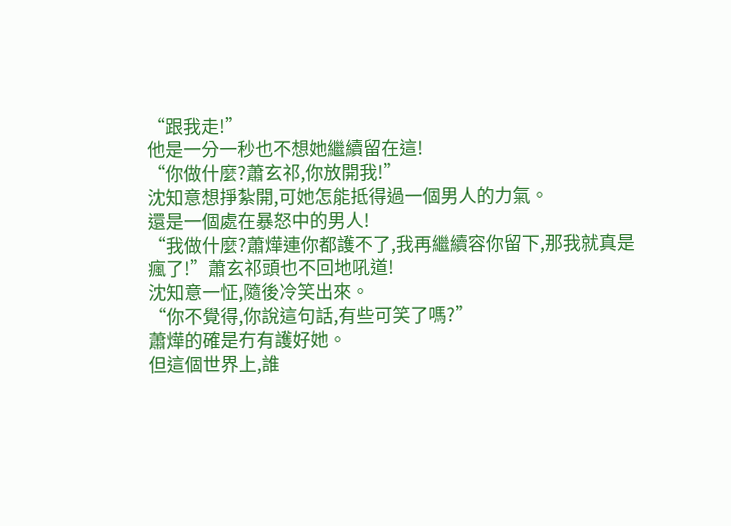“跟我走!”
他是一分一秒也不想她繼續留在這!
“你做什麼?蕭玄祁,你放開我!”
沈知意想掙紮開,可她怎能抵得過一個男人的力氣。
還是一個處在暴怒中的男人!
“我做什麼?蕭燁連你都護不了,我再繼續容你留下,那我就真是瘋了!”蕭玄祁頭也不回地吼道!
沈知意一怔,隨後冷笑出來。
“你不覺得,你說這句話,有些可笑了嗎?”
蕭燁的確是冇有護好她。
但這個世界上,誰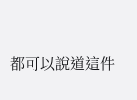都可以說道這件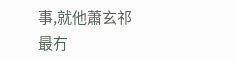事,就他蕭玄祁最冇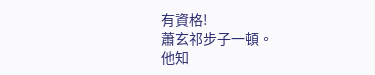有資格!
蕭玄祁步子一頓。
他知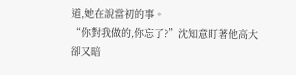道,她在說當初的事。
“你對我做的,你忘了?”沈知意盯著他高大卻又暗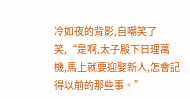冷如夜的背影,自嘲笑了笑,“是啊,太子殿下日理萬機,馬上就要迎娶新人,怎會記得以前的那些事。”